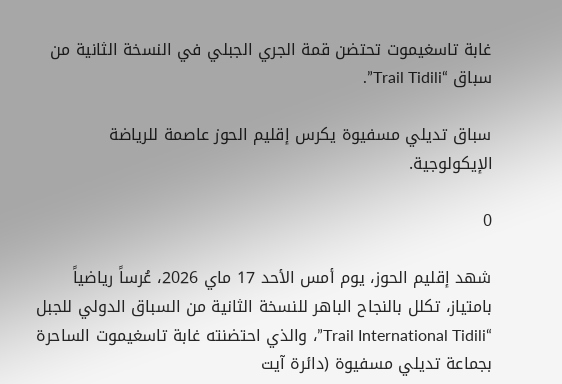غابة تاسغيموت تحتضن قمة الجري الجبلي في النسخة الثانية من سباق “Trail Tidili”.

سباق تديلي مسفيوة يكرس إقليم الحوز عاصمة للرياضة الإيكولوجية.

0

شهد إقليم الحوز، يوم أمس الأحد 17 ماي 2026، عُرساً رياضياً بامتياز، تكلل بالنجاح الباهر للنسخة الثانية من السباق الدولي للجبل “Trail International Tidili”، والذي احتضنته غابة تاسغيموت الساحرة بجماعة تديلي مسفيوة (دائرة آيت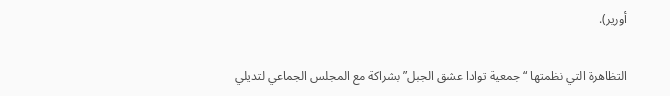أورير).

التظاهرة التي نظمتها “جمعية توادا عشق الجبل” بشراكة مع المجلس الجماعي لتديلي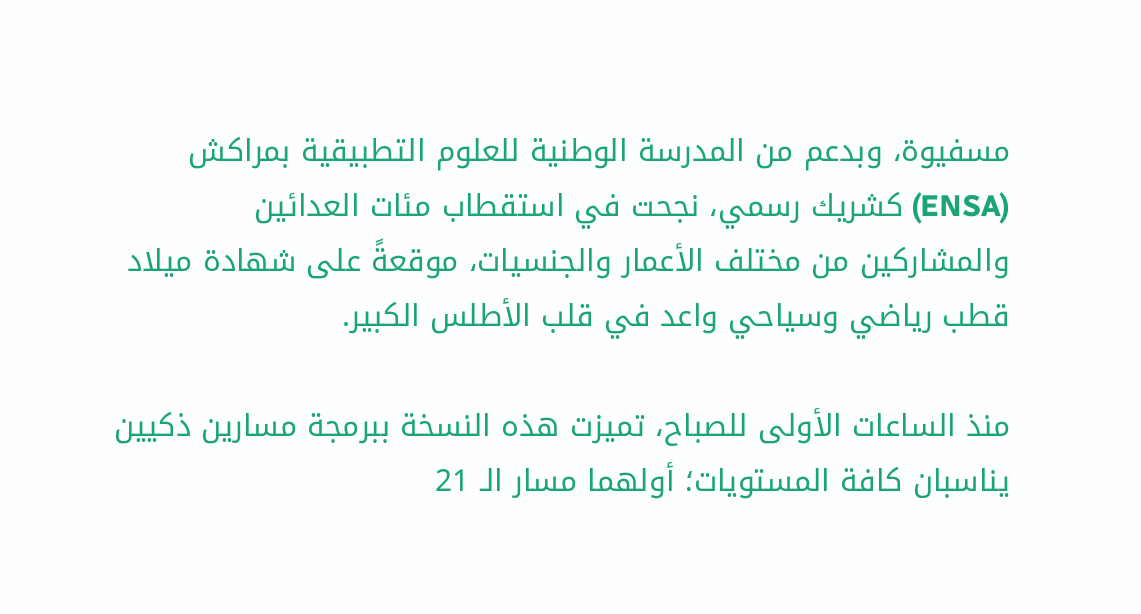مسفيوة، وبدعم من المدرسة الوطنية للعلوم التطبيقية بمراكش (ENSA) كشريك رسمي، نجحت في استقطاب مئات العدائين والمشاركين من مختلف الأعمار والجنسيات، موقعةً على شهادة ميلاد قطب رياضي وسياحي واعد في قلب الأطلس الكبير.

منذ الساعات الأولى للصباح، تميزت هذه النسخة ببرمجة مسارين ذكيين يناسبان كافة المستويات؛ أولهما مسار الـ 21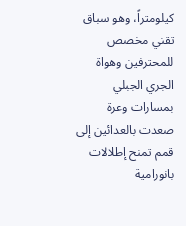كيلومتراً، وهو سباق تقني مخصص للمحترفين وهواة الجري الجبلي بمسارات وعرة صعدت بالعدائين إلى قمم تمنح إطلالات بانورامية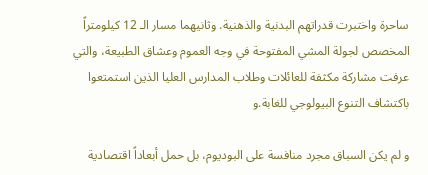ساحرة واختبرت قدراتهم البدنية والذهنية. وثانيهما مسار الـ 12 كيلومتراً المخصص لجولة المشي المفتوحة في وجه العموم وعشاق الطبيعة، والتي عرفت مشاركة مكثفة للعائلات وطلاب المدارس العليا الذين استمتعوا باكتشاف التنوع البيولوجي للغابة.و

و لم يكن السباق مجرد منافسة على البوديوم، بل حمل أبعاداً اقتصادية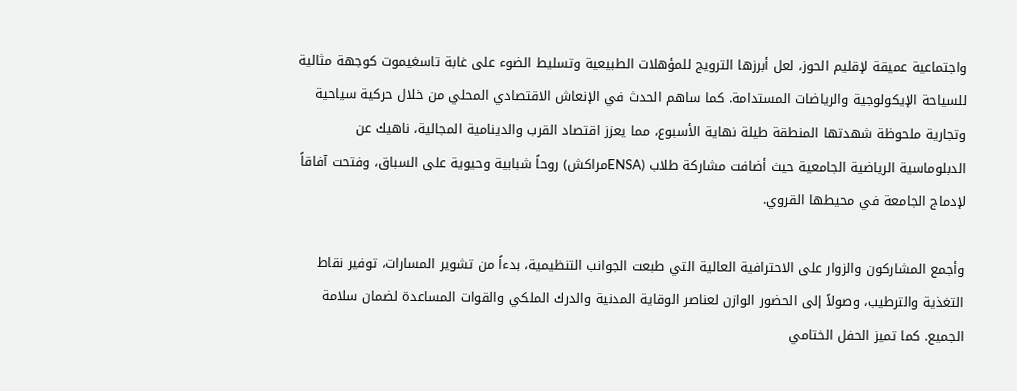واجتماعية عميقة لإقليم الحوز، لعل أبرزها الترويج للمؤهلات الطبيعية وتسليط الضوء على غابة تاسغيموت كوجهة مثالية للسياحة الإيكولوجية والرياضات المستدامة. كما ساهم الحدث في الإنعاش الاقتصادي المحلي من خلال حركية سياحية وتجارية ملحوظة شهدتها المنطقة طيلة نهاية الأسبوع، مما يعزز اقتصاد القرب والدينامية المجالية، ناهيك عن الدبلوماسية الرياضية الجامعية حيث أضافت مشاركة طلاب (ENSAمراكش) روحاً شبابية وحيوية على السباق، وفتحت آفاقاً لإدماج الجامعة في محيطها القروي.

وأجمع المشاركون والزوار على الاحترافية العالية التي طبعت الجوانب التنظيمية، بدءاً من تشوير المسارات، توفير نقاط التغذية والترطيب، وصولاً إلى الحضور الوازن لعناصر الوقاية المدنية والدرك الملكي والقوات المساعدة لضمان سلامة الجميع. كما تميز الحفل الختامي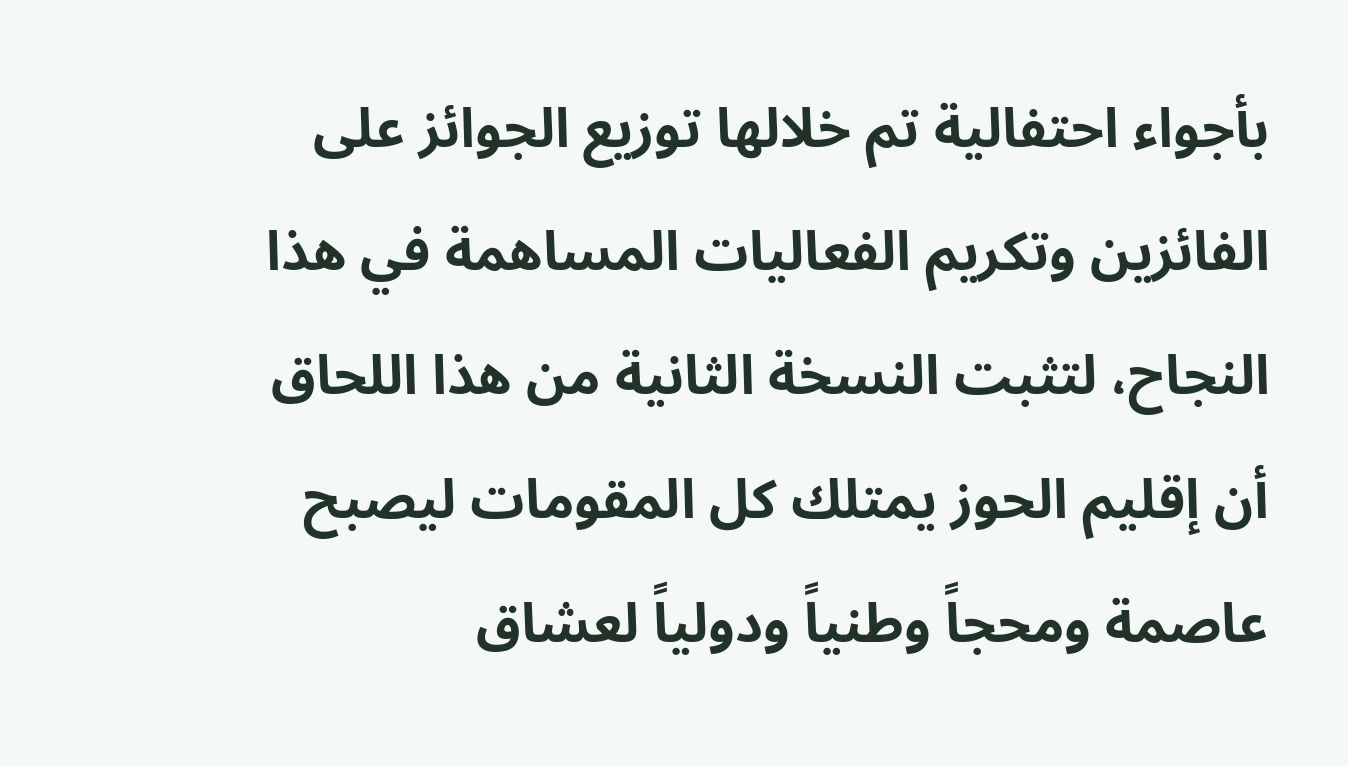بأجواء احتفالية تم خلالها توزيع الجوائز على الفائزين وتكريم الفعاليات المساهمة في هذا النجاح، لتثبت النسخة الثانية من هذا اللحاق أن إقليم الحوز يمتلك كل المقومات ليصبح عاصمة ومحجاً وطنياً ودولياً لعشاق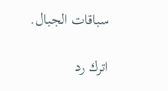سباقات الجبال.

اترك رد